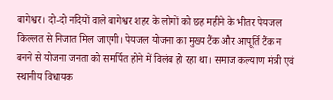बागेश्वर। दो-दो नदियों वाले बागेश्वर शहर के लोगों को छह महीने के भीतर पेयजल किल्लत से निजात मिल जाएगी। पेयजल योजना का मुख्य टैंक और आपूर्ति टैंक न बनने से योजना जनता को समर्पित होने में विलंब हो रहा था। समाज कल्याण मंत्री एवं स्थानीय विधायक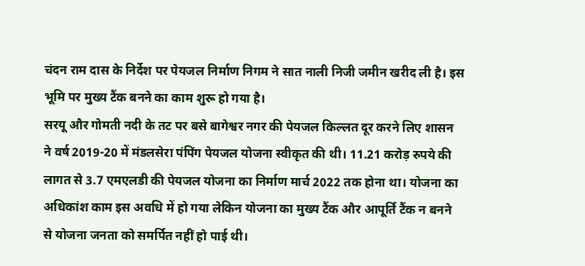चंदन राम दास के निर्देश पर पेयजल निर्माण निगम ने सात नाली निजी जमीन खरीद ली है। इस भूमि पर मुख्य टैंक बनने का काम शुरू हो गया है।
सरयू और गोमती नदी के तट पर बसे बागेश्वर नगर की पेयजल किल्लत दूर करने लिए शासन ने वर्ष 2019-20 में मंडलसेरा पंपिंग पेयजल योजना स्वीकृत की थी। 11.21 करोड़ रुपये की लागत से 3.7 एमएलडी की पेयजल योजना का निर्माण मार्च 2022 तक होना था। योजना का अधिकांश काम इस अवधि में हो गया लेकिन योजना का मुख्य टैंक और आपूर्ति टैंक न बनने से योजना जनता को समर्पित नहीं हो पाई थी।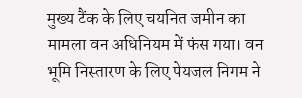मुख्य टैंक के लिए चयनित जमीन का मामला वन अधिनियम में फंस गया। वन भूमि निस्तारण के लिए पेयजल निगम ने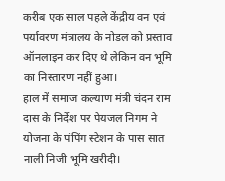करीब एक साल पहले केंद्रीय वन एवं पर्यावरण मंत्रालय के नोडल को प्रस्ताव ऑनलाइन कर दिए थे लेकिन वन भूमि का निस्तारण नहीं हुआ।
हाल में समाज कल्याण मंत्री चंदन राम दास के निर्देश पर पेयजल निगम ने योजना के पंपिंग स्टेशन के पास सात नाली निजी भूमि खरीदी।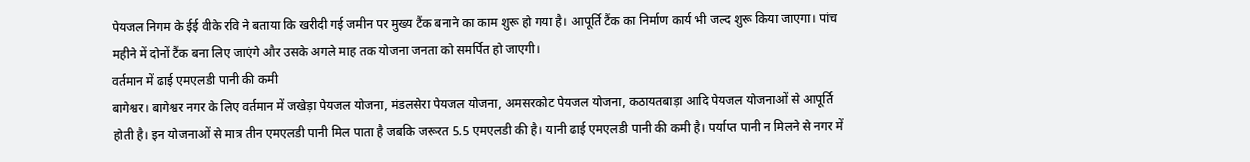पेयजल निगम के ईई वीके रवि ने बताया कि खरीदी गई जमीन पर मुख्य टैंक बनाने का काम शुरू हो गया है। आपूर्ति टैंक का निर्माण कार्य भी जल्द शुरू किया जाएगा। पांच महीने में दोनों टैंक बना लिए जाएंगे और उसके अगले माह तक योजना जनता को समर्पित हो जाएगी।
वर्तमान में ढाई एमएलडी पानी की कमी
बागेश्वर। बागेश्वर नगर के लिए वर्तमान में जखेड़ा पेयजल योजना, मंडलसेरा पेयजल योजना, अमसरकोट पेयजल योजना, कठायतबाड़ा आदि पेयजल योजनाओं से आपूर्ति होती है। इन योजनाओं से मात्र तीन एमएलडी पानी मिल पाता है जबकि जरूरत 5.5 एमएलडी की है। यानी ढाई एमएलडी पानी की कमी है। पर्याप्त पानी न मिलने से नगर में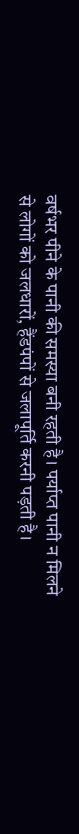वर्षभर पीने के पानी की समस्या बनी रहती है। पर्याप्त पानी न मिलने से लोगों को जलधारों, हैंडपंपों से जलापूर्ति करनी पड़ती है।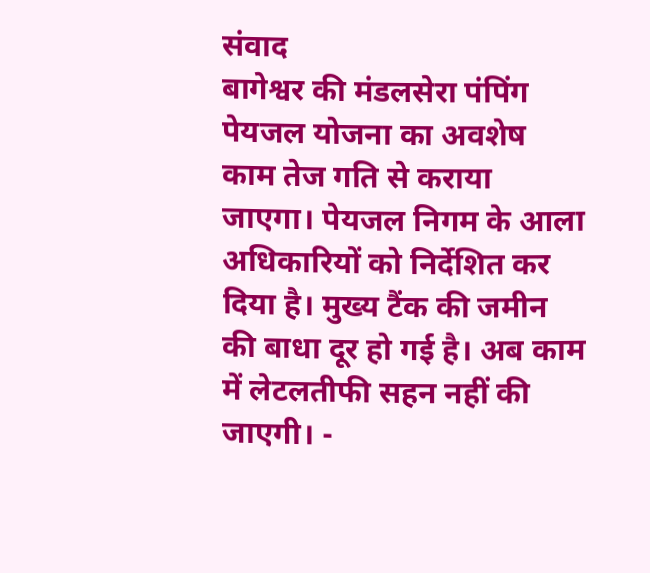संवाद
बागेश्वर की मंडलसेरा पंपिंग पेयजल योजना का अवशेष काम तेज गति से कराया जाएगा। पेयजल निगम के आला अधिकारियों को निर्देशित कर दिया है। मुख्य टैंक की जमीन की बाधा दूर हो गई है। अब काम में लेटलतीफी सहन नहीं की जाएगी। -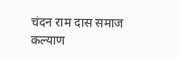चंदन राम दास समाज कल्याण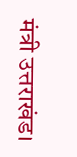मंत्री उत्तराखंड।